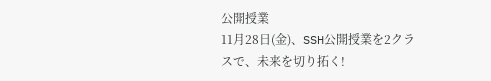公開授業
11月28日(金)、SSH公開授業を2クラスで、未来を切り拓く!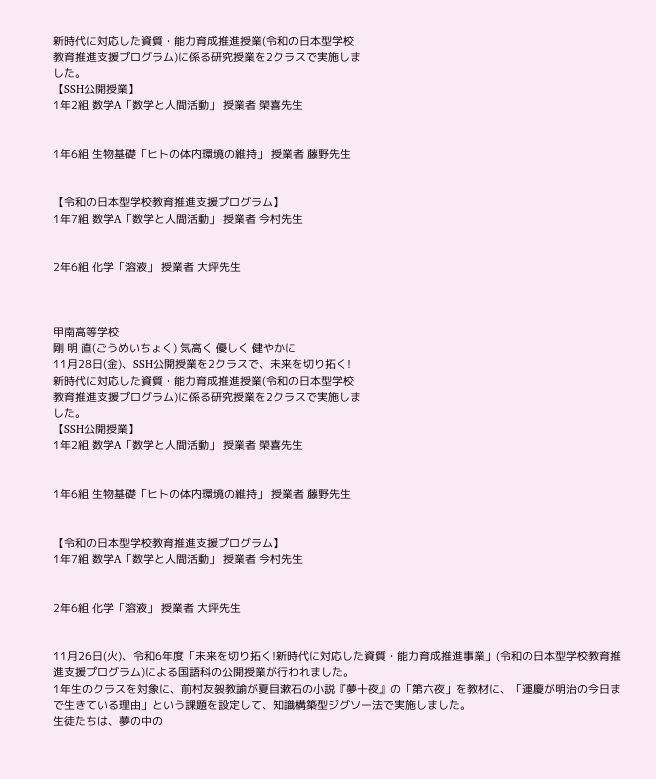新時代に対応した資質・能力育成推進授業(令和の日本型学校
教育推進支援プログラム)に係る研究授業を2クラスで実施しま
した。
【SSH公開授業】
1年2組 数学A「数学と人間活動」 授業者 榮喜先生


1年6組 生物基礎「ヒトの体内環境の維持」 授業者 藤野先生


【令和の日本型学校教育推進支援プログラム】
1年7組 数学A「数学と人間活動」 授業者 今村先生


2年6組 化学「溶液」 授業者 大坪先生



甲南高等学校
剛 明 直(ごうめいちょく) 気高く 優しく 健やかに
11月28日(金)、SSH公開授業を2クラスで、未来を切り拓く!
新時代に対応した資質・能力育成推進授業(令和の日本型学校
教育推進支援プログラム)に係る研究授業を2クラスで実施しま
した。
【SSH公開授業】
1年2組 数学A「数学と人間活動」 授業者 榮喜先生


1年6組 生物基礎「ヒトの体内環境の維持」 授業者 藤野先生


【令和の日本型学校教育推進支援プログラム】
1年7組 数学A「数学と人間活動」 授業者 今村先生


2年6組 化学「溶液」 授業者 大坪先生


11月26日(火)、令和6年度「未来を切り拓く!新時代に対応した資質・能力育成推進事業」(令和の日本型学校教育推進支援プログラム)による国語科の公開授業が行われました。
1年生のクラスを対象に、前村友袈教諭が夏目漱石の小説『夢十夜』の「第六夜」を教材に、「運慶が明治の今日まで生きている理由」という課題を設定して、知識構築型ジグソー法で実施しました。
生徒たちは、夢の中の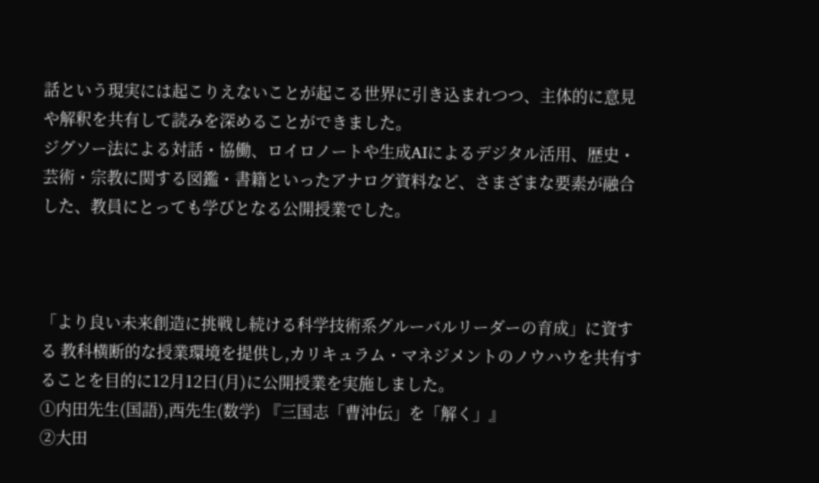話という現実には起こりえないことが起こる世界に引き込まれつつ、主体的に意見や解釈を共有して読みを深めることができました。
ジグソー法による対話・協働、ロイロノートや生成AIによるデジタル活用、歴史・芸術・宗教に関する図鑑・書籍といったアナログ資料など、さまざまな要素が融合した、教員にとっても学びとなる公開授業でした。



「より良い未来創造に挑戦し続ける科学技術系グルーバルリーダーの育成」に資する 教科横断的な授業環境を提供し,カリキュラム・マネジメントのノウハウを共有することを目的に12月12日(月)に公開授業を実施しました。
①内田先生(国語),西先生(数学) 『三国志「曹沖伝」を「解く」』
②大田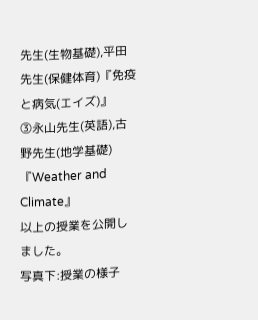先生(生物基礎),平田先生(保健体育)『免疫と病気(エイズ)』
③永山先生(英語),古野先生(地学基礎)『Weather and Climate』
以上の授業を公開しました。
写真下:授業の様子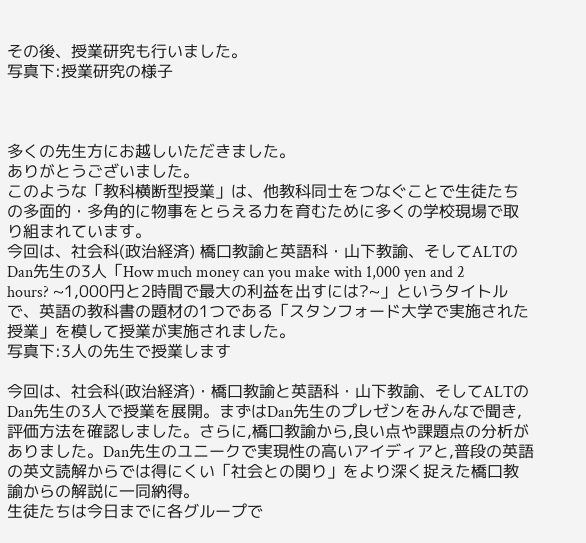その後、授業研究も行いました。
写真下:授業研究の様子



多くの先生方にお越しいただきました。
ありがとうございました。
このような「教科横断型授業」は、他教科同士をつなぐことで生徒たちの多面的・多角的に物事をとらえる力を育むために多くの学校現場で取り組まれています。
今回は、社会科(政治経済) 橋口教諭と英語科・山下教諭、そしてALTのDan先生の3人「How much money can you make with 1,000 yen and 2 hours? ~1,000円と2時間で最大の利益を出すには?~」というタイトルで、英語の教科書の題材の1つである「スタンフォード大学で実施された授業」を模して授業が実施されました。
写真下:3人の先生で授業します

今回は、社会科(政治経済)・橋口教諭と英語科・山下教諭、そしてALTのDan先生の3人で授業を展開。まずはDan先生のプレゼンをみんなで聞き,評価方法を確認しました。さらに,橋口教諭から,良い点や課題点の分析がありました。Dan先生のユニークで実現性の高いアイディアと,普段の英語の英文読解からでは得にくい「社会との関り」をより深く捉えた橋口教諭からの解説に一同納得。
生徒たちは今日までに各グループで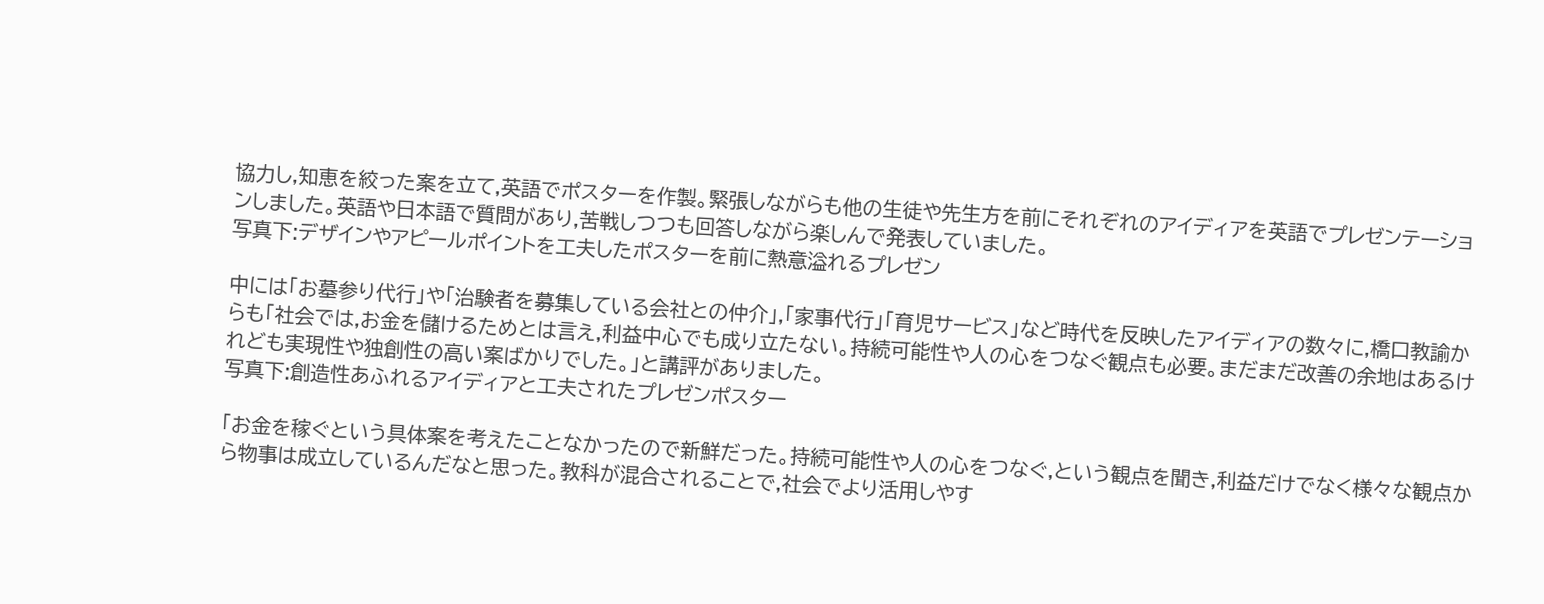協力し,知恵を絞った案を立て,英語でポスターを作製。緊張しながらも他の生徒や先生方を前にそれぞれのアイディアを英語でプレゼンテーションしました。英語や日本語で質問があり,苦戦しつつも回答しながら楽しんで発表していました。
写真下:デザインやアピールポイントを工夫したポスターを前に熱意溢れるプレゼン

中には「お墓参り代行」や「治験者を募集している会社との仲介」,「家事代行」「育児サービス」など時代を反映したアイディアの数々に,橋口教諭からも「社会では,お金を儲けるためとは言え,利益中心でも成り立たない。持続可能性や人の心をつなぐ観点も必要。まだまだ改善の余地はあるけれども実現性や独創性の高い案ばかりでした。」と講評がありました。
写真下:創造性あふれるアイディアと工夫されたプレゼンポスター

「お金を稼ぐという具体案を考えたことなかったので新鮮だった。持続可能性や人の心をつなぐ,という観点を聞き,利益だけでなく様々な観点から物事は成立しているんだなと思った。教科が混合されることで,社会でより活用しやす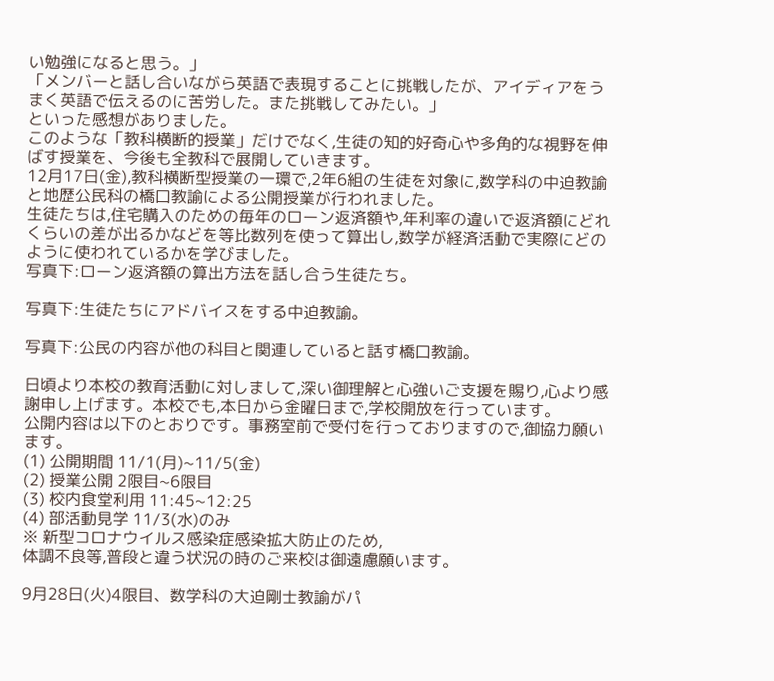い勉強になると思う。」
「メンバーと話し合いながら英語で表現することに挑戦したが、アイディアをうまく英語で伝えるのに苦労した。また挑戦してみたい。」
といった感想がありました。
このような「教科横断的授業」だけでなく,生徒の知的好奇心や多角的な視野を伸ばす授業を、今後も全教科で展開していきます。
12月17日(金),教科横断型授業の一環で,2年6組の生徒を対象に,数学科の中迫教諭と地歴公民科の橋口教諭による公開授業が行われました。
生徒たちは,住宅購入のための毎年のローン返済額や,年利率の違いで返済額にどれくらいの差が出るかなどを等比数列を使って算出し,数学が経済活動で実際にどのように使われているかを学びました。
写真下:ローン返済額の算出方法を話し合う生徒たち。

写真下:生徒たちにアドバイスをする中迫教諭。

写真下:公民の内容が他の科目と関連していると話す橋口教諭。

日頃より本校の教育活動に対しまして,深い御理解と心強いご支援を賜り,心より感謝申し上げます。本校でも,本日から金曜日まで,学校開放を行っています。
公開内容は以下のとおりです。事務室前で受付を行っておりますので,御協力願います。
(1) 公開期間 11/1(月)~11/5(金)
(2) 授業公開 2限目~6限目
(3) 校内食堂利用 11:45~12:25
(4) 部活動見学 11/3(水)のみ
※ 新型コロナウイルス感染症感染拡大防止のため,
体調不良等,普段と違う状況の時のご来校は御遠慮願います。

9月28日(火)4限目、数学科の大迫剛士教諭がパ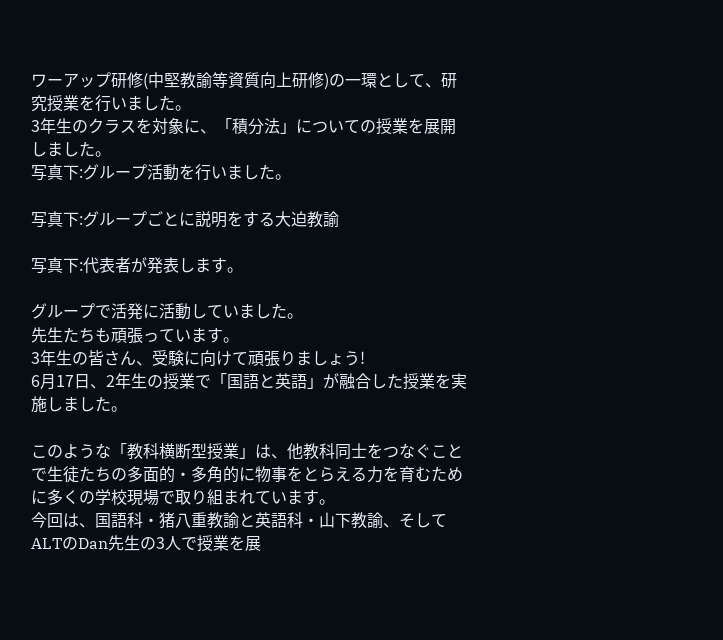ワーアップ研修(中堅教諭等資質向上研修)の一環として、研究授業を行いました。
3年生のクラスを対象に、「積分法」についての授業を展開しました。
写真下:グループ活動を行いました。

写真下:グループごとに説明をする大迫教諭

写真下:代表者が発表します。

グループで活発に活動していました。
先生たちも頑張っています。
3年生の皆さん、受験に向けて頑張りましょう!
6月17日、2年生の授業で「国語と英語」が融合した授業を実施しました。

このような「教科横断型授業」は、他教科同士をつなぐことで生徒たちの多面的・多角的に物事をとらえる力を育むために多くの学校現場で取り組まれています。
今回は、国語科・猪八重教諭と英語科・山下教諭、そしてALTのDan先生の3人で授業を展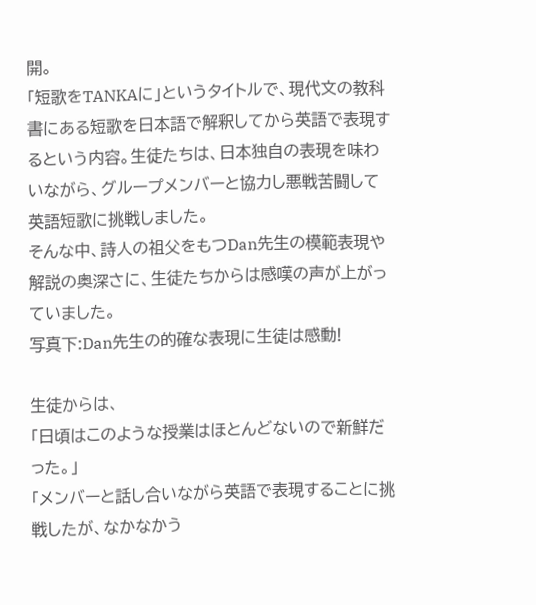開。
「短歌をTANKAに」というタイトルで、現代文の教科書にある短歌を日本語で解釈してから英語で表現するという内容。生徒たちは、日本独自の表現を味わいながら、グループメンバーと協力し悪戦苦闘して英語短歌に挑戦しました。
そんな中、詩人の祖父をもつDan先生の模範表現や解説の奥深さに、生徒たちからは感嘆の声が上がっていました。
写真下:Dan先生の的確な表現に生徒は感動!

生徒からは、
「日頃はこのような授業はほとんどないので新鮮だった。」
「メンバーと話し合いながら英語で表現することに挑戦したが、なかなかう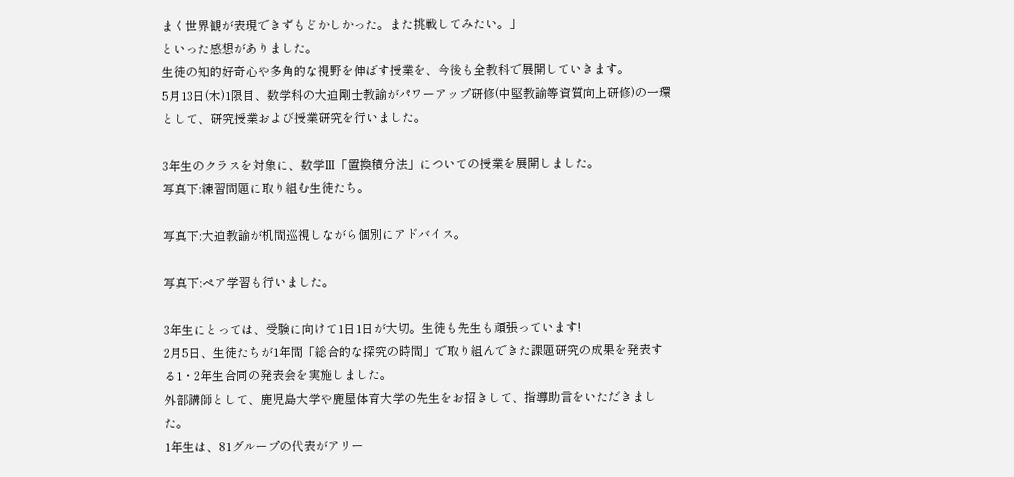まく世界観が表現できずもどかしかった。また挑戦してみたい。」
といった感想がありました。
生徒の知的好奇心や多角的な視野を伸ばす授業を、今後も全教科で展開していきます。
5月13日(木)1限目、数学科の大迫剛士教諭がパワーアップ研修(中堅教諭等資質向上研修)の一環として、研究授業および授業研究を行いました。

3年生のクラスを対象に、数学Ⅲ「置換積分法」についての授業を展開しました。
写真下:練習問題に取り組む生徒たち。

写真下:大迫教諭が机間巡視しながら個別にアドバイス。

写真下:ペア学習も行いました。

3年生にとっては、受験に向けて1日1日が大切。生徒も先生も頑張っています!
2月5日、生徒たちが1年間「総合的な探究の時間」で取り組んできた課題研究の成果を発表する1・2年生合同の発表会を実施しました。
外部講師として、鹿児島大学や鹿屋体育大学の先生をお招きして、指導助言をいただきました。
1年生は、81グループの代表がアリー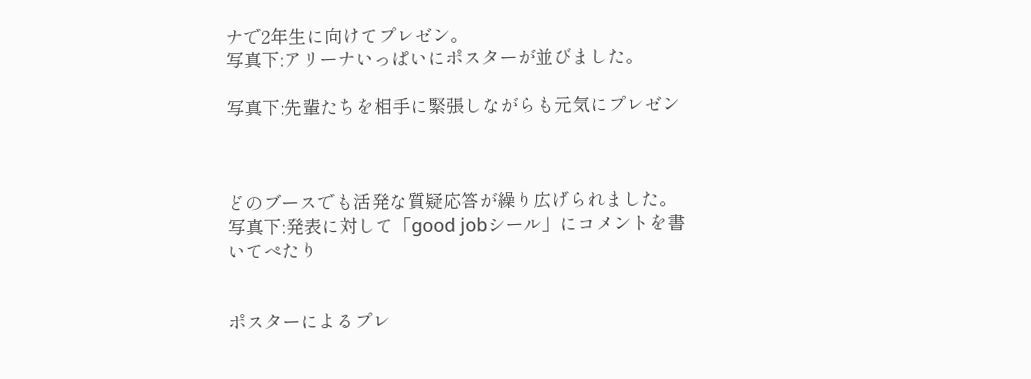ナで2年生に向けてプレゼン。
写真下:アリーナいっぱいにポスターが並びました。

写真下:先輩たちを相手に緊張しながらも元気にプレゼン



どのブースでも活発な質疑応答が繰り広げられました。
写真下:発表に対して「good jobシール」にコメントを書いてぺたり


ポスターによるプレ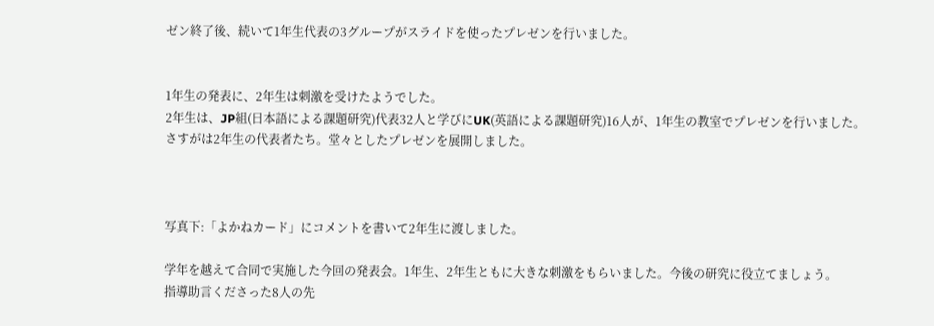ゼン終了後、続いて1年生代表の3グループがスライドを使ったプレゼンを行いました。


1年生の発表に、2年生は刺激を受けたようでした。
2年生は、JP組(日本語による課題研究)代表32人と学びにUK(英語による課題研究)16人が、1年生の教室でプレゼンを行いました。
さすがは2年生の代表者たち。堂々としたプレゼンを展開しました。



写真下:「よかねカード」にコメントを書いて2年生に渡しました。

学年を越えて合同で実施した今回の発表会。1年生、2年生ともに大きな刺激をもらいました。今後の研究に役立てましょう。
指導助言くださった8人の先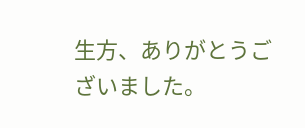生方、ありがとうございました。